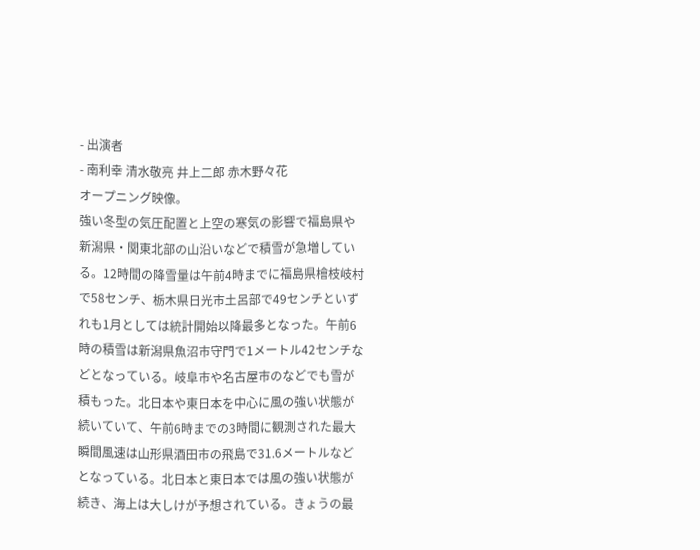- 出演者
- 南利幸 清水敬亮 井上二郎 赤木野々花
オープニング映像。
強い冬型の気圧配置と上空の寒気の影響で福島県や新潟県・関東北部の山沿いなどで積雪が急増している。12時間の降雪量は午前4時までに福島県檜枝岐村で58センチ、栃木県日光市土呂部で49センチといずれも1月としては統計開始以降最多となった。午前6時の積雪は新潟県魚沼市守門で1メートル42センチなどとなっている。岐阜市や名古屋市のなどでも雪が積もった。北日本や東日本を中心に風の強い状態が続いていて、午前6時までの3時間に観測された最大瞬間風速は山形県酒田市の飛島で31.6メートルなどとなっている。北日本と東日本では風の強い状態が続き、海上は大しけが予想されている。きょうの最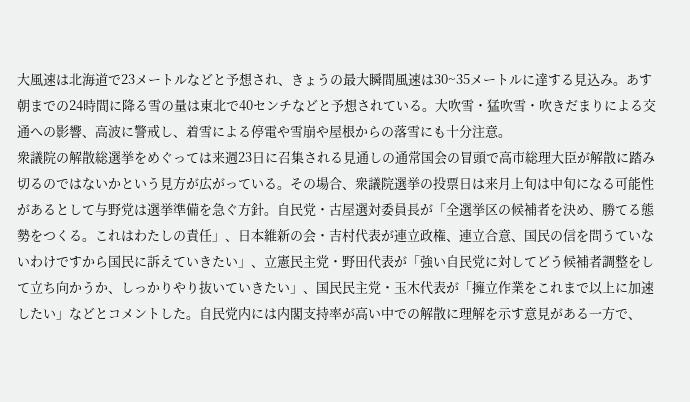大風速は北海道で23メートルなどと予想され、きょうの最大瞬間風速は30~35メートルに達する見込み。あす朝までの24時間に降る雪の量は東北で40センチなどと予想されている。大吹雪・猛吹雪・吹きだまりによる交通への影響、高波に警戒し、着雪による停電や雪崩や屋根からの落雪にも十分注意。
衆議院の解散総選挙をめぐっては来週23日に召集される見通しの通常国会の冒頭で高市総理大臣が解散に踏み切るのではないかという見方が広がっている。その場合、衆議院選挙の投票日は来月上旬は中旬になる可能性があるとして与野党は選挙準備を急ぐ方針。自民党・古屋選対委員長が「全選挙区の候補者を決め、勝てる態勢をつくる。これはわたしの責任」、日本維新の会・吉村代表が連立政権、連立合意、国民の信を問うていないわけですから国民に訴えていきたい」、立憲民主党・野田代表が「強い自民党に対してどう候補者調整をして立ち向かうか、しっかりやり抜いていきたい」、国民民主党・玉木代表が「擁立作業をこれまで以上に加速したい」などとコメントした。自民党内には内閣支持率が高い中での解散に理解を示す意見がある一方で、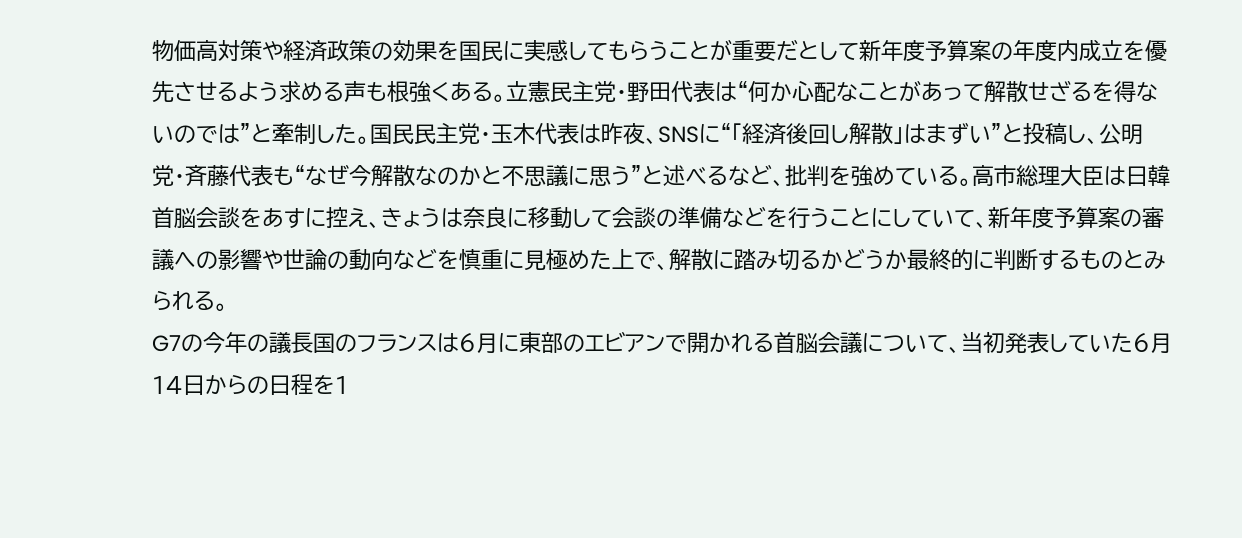物価高対策や経済政策の効果を国民に実感してもらうことが重要だとして新年度予算案の年度内成立を優先させるよう求める声も根強くある。立憲民主党・野田代表は“何か心配なことがあって解散せざるを得ないのでは”と牽制した。国民民主党・玉木代表は昨夜、SNSに“「経済後回し解散」はまずい”と投稿し、公明党・斉藤代表も“なぜ今解散なのかと不思議に思う”と述べるなど、批判を強めている。高市総理大臣は日韓首脳会談をあすに控え、きょうは奈良に移動して会談の準備などを行うことにしていて、新年度予算案の審議への影響や世論の動向などを慎重に見極めた上で、解散に踏み切るかどうか最終的に判断するものとみられる。
G7の今年の議長国のフランスは6月に東部のエビアンで開かれる首脳会議について、当初発表していた6月14日からの日程を1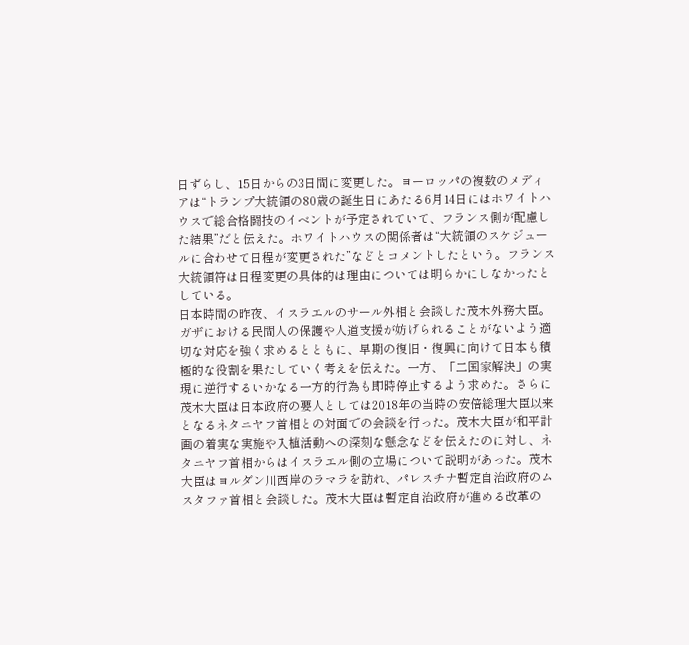日ずらし、15日からの3日間に変更した。ヨーロッパの複数のメディアは“トランプ大統領の80歳の誕生日にあたる6月14日にはホワイトハウスで総合格闘技のイベントが予定されていて、フランス側が配慮した結果”だと伝えた。ホワイトハウスの関係者は“大統領のスケジュールに合わせて日程が変更された”などとコメントしたという。フランス大統領符は日程変更の具体的は理由については明らかにしなかったとしている。
日本時間の昨夜、イスラエルのサール外相と会談した茂木外務大臣。ガザにおける民間人の保護や人道支援が妨げられることがないよう適切な対応を強く求めるとともに、早期の復旧・復興に向けて日本も積極的な役割を果たしていく考えを伝えた。一方、「二国家解決」の実現に逆行するいかなる一方的行為も即時停止するよう求めた。さらに茂木大臣は日本政府の要人としては2018年の当時の安倍総理大臣以来となるネタニヤフ首相との対面での会談を行った。茂木大臣が和平計画の着実な実施や入植活動への深刻な懸念などを伝えたのに対し、ネタニヤフ首相からはイスラエル側の立場について説明があった。茂木大臣はヨルダン川西岸のラマラを訪れ、パレスチナ暫定自治政府のムスタファ首相と会談した。茂木大臣は暫定自治政府が進める改革の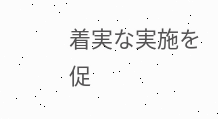着実な実施を促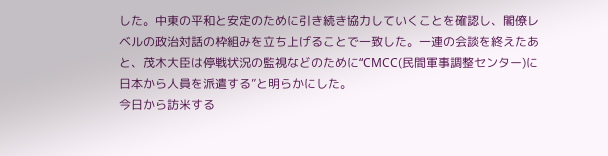した。中東の平和と安定のために引き続き協力していくことを確認し、閣僚レベルの政治対話の枠組みを立ち上げることで一致した。一連の会談を終えたあと、茂木大臣は停戦状況の監視などのために“CMCC(民間軍事調整センター)に日本から人員を派遣する”と明らかにした。
今日から訪米する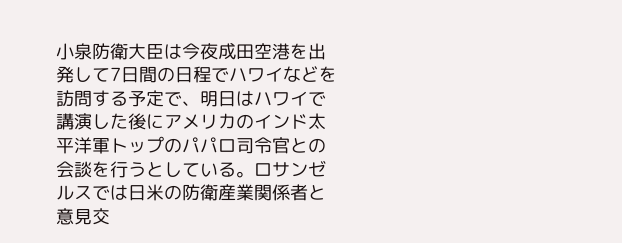小泉防衛大臣は今夜成田空港を出発して7日間の日程でハワイなどを訪問する予定で、明日はハワイで講演した後にアメリカのインド太平洋軍トップのパパロ司令官との会談を行うとしている。ロサンゼルスでは日米の防衛産業関係者と意見交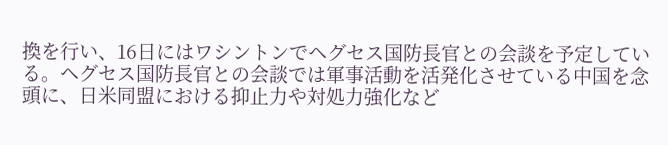換を行い、16日にはワシントンでヘグセス国防長官との会談を予定している。ヘグセス国防長官との会談では軍事活動を活発化させている中国を念頭に、日米同盟における抑止力や対処力強化など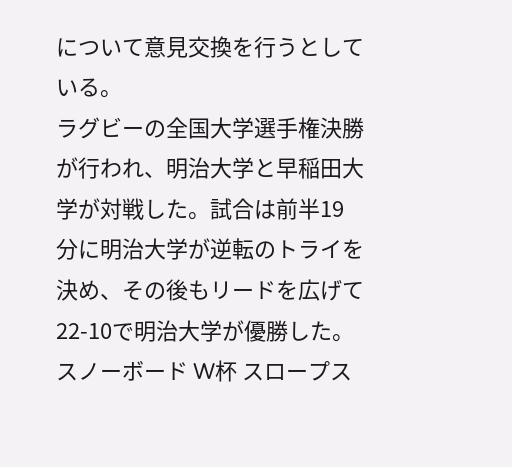について意見交換を行うとしている。
ラグビーの全国大学選手権決勝が行われ、明治大学と早稲田大学が対戦した。試合は前半19分に明治大学が逆転のトライを決め、その後もリードを広げて22-10で明治大学が優勝した。
スノーボード W杯 スロープス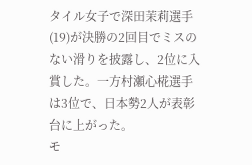タイル女子で深田茉莉選手(19)が決勝の2回目でミスのない滑りを披露し、2位に入賞した。一方村瀬心椛選手は3位で、日本勢2人が表彰台に上がった。
モ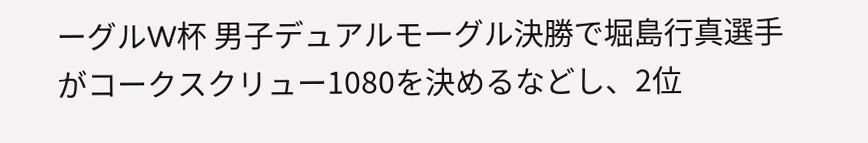ーグルW杯 男子デュアルモーグル決勝で堀島行真選手がコークスクリュー1080を決めるなどし、2位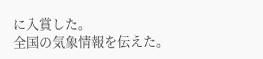に入賞した。
全国の気象情報を伝えた。